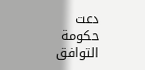دعت حكومة التوافق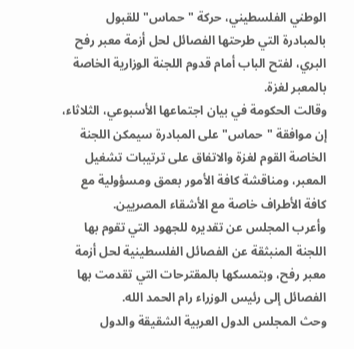الوطني الفلسطيني، حركة "حماس" للقبول بالمبادرة التي طرحتها الفصائل لحل أزمة معبر رفح البري، لفتح الباب أمام قدوم اللجنة الوزارية الخاصة بالمعبر لغزة.
وقالت الحكومة في بيان اجتماعها الأسبوعي، الثلاثاء، إن موافقة "حماس" على المبادرة سيمكن اللجنة الخاصة القوم لغزة والاتفاق على ترتيبات تشغيل المعبر، ومناقشة كافة الأمور بعمق ومسؤولية مع كافة الأطراف خاصة مع الأشقاء المصريين.
وأعرب المجلس عن تقديره للجهود التي تقوم بها اللجنة المنبثقة عن الفصائل الفلسطينية لحل أزمة معبر رفح، وبتمسكها بالمقترحات التي تقدمت بها الفصائل إلى رئيس الوزراء رام الحمد الله.
وحث المجلس الدول العربية الشقيقة والدول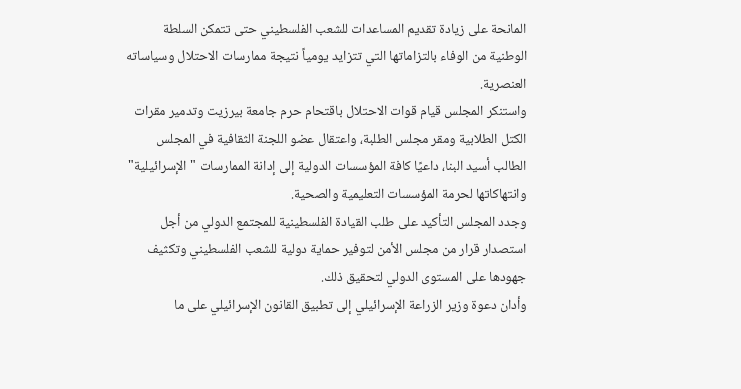المانحة على زيادة تقديم المساعدات للشعب الفلسطيني حتى تتمكن السلطة الوطنية من الوفاء بالتزاماتها التي تتزايد يومياً نتيجة ممارسات الاحتلال وسياساته العنصرية.
واستنكر المجلس قيام قوات الاحتلال باقتحام حرم جامعة بيرزيت وتدمير مقرات الكتل الطلابية ومقر مجلس الطلبة، واعتقال عضو اللجنة الثقافية في المجلس الطالب أسيد البنا، داعيًا كافة المؤسسات الدولية إلى إدانة الممارسات "الإسرائيلية" وانتهاكاتها لحرمة المؤسسات التعليمية والصحية.
وجدد المجلس التأكيد على طلب القيادة الفلسطينية للمجتمع الدولي من أجل استصدار قرار من مجلس الأمن لتوفير حماية دولية للشعب الفلسطيني وتكثيف جهودها على المستوى الدولي لتحقيق ذلك.
وأدان دعوة وزير الزراعة الإسرائيلي إلى تطبيق القانون الإسرائيلي على ما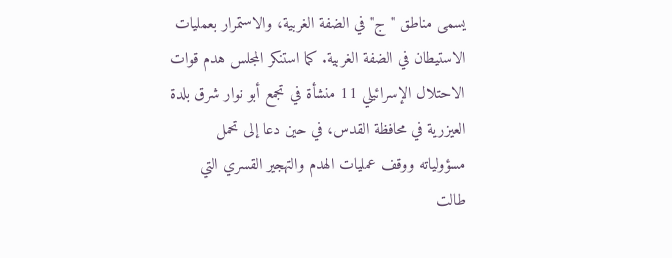يسمى مناطق "ج" في الضفة الغربية، والاستمرار بعمليات الاستيطان في الضفة الغربية. كما استنكر المجلس هدم قوات الاحتلال الإسرائيلي 11 منشأة في تجمع أبو نوار شرق بلدة العيزرية في محافظة القدس، في حين دعا إلى تحمل مسؤولياته ووقف عمليات الهدم والتهجير القسري التي طالت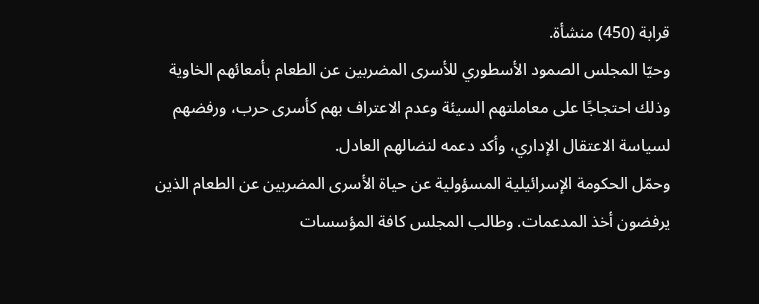قرابة (450) منشأة.
وحيّا المجلس الصمود الأسطوري للأسرى المضربين عن الطعام بأمعائهم الخاوية وذلك احتجاجًا على معاملتهم السيئة وعدم الاعتراف بهم كأسرى حرب، ورفضهم لسياسة الاعتقال الإداري، وأكد دعمه لنضالهم العادل.
وحمّل الحكومة الإسرائيلية المسؤولية عن حياة الأسرى المضربين عن الطعام الذين يرفضون أخذ المدعمات. وطالب المجلس كافة المؤسسات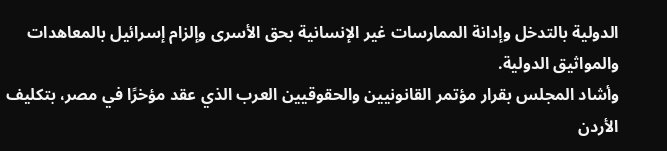الدولية بالتدخل وإدانة الممارسات غير الإنسانية بحق الأسرى وإلزام إسرائيل بالمعاهدات والمواثيق الدولية.
وأشاد المجلس بقرار مؤتمر القانونيين والحقوقيين العرب الذي عقد مؤخرًا في مصر، بتكليف الأردن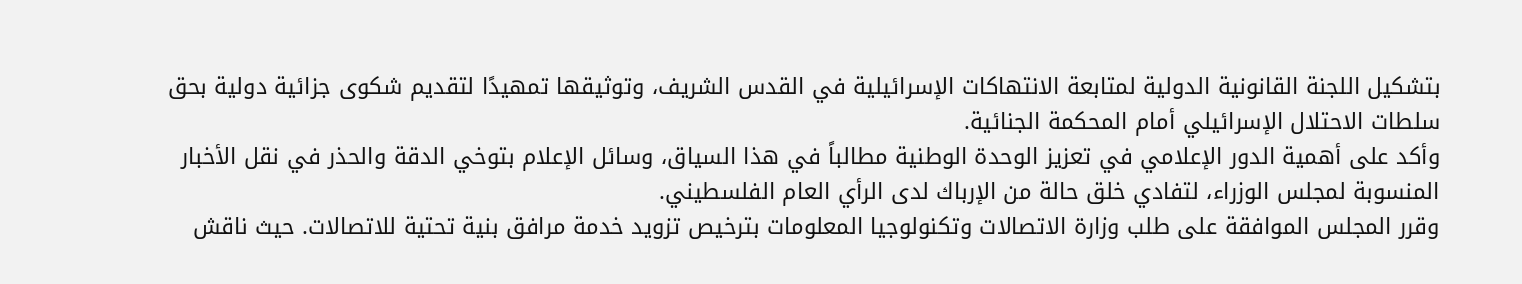بتشكيل اللجنة القانونية الدولية لمتابعة الانتهاكات الإسرائيلية في القدس الشريف، وتوثيقها تمهيدًا لتقديم شكوى جزائية دولية بحق سلطات الاحتلال الإسرائيلي أمام المحكمة الجنائية.
وأكد على أهمية الدور الإعلامي في تعزيز الوحدة الوطنية مطالباً في هذا السياق، وسائل الإعلام بتوخي الدقة والحذر في نقل الأخبار المنسوبة لمجلس الوزراء، لتفادي خلق حالة من الإرباك لدى الرأي العام الفلسطيني.
وقرر المجلس الموافقة على طلب وزارة الاتصالات وتكنولوجيا المعلومات بترخيص تزويد خدمة مرافق بنية تحتية للاتصالات. حيث ناقش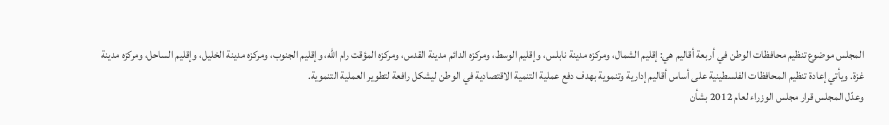المجلس موضوع تنظيم محافظات الوطن في أربعة أقاليم هي: إقليم الشمال، ومركزه مدينة نابلس، وإقليم الوسط، ومركزه الدائم مدينة القدس، ومركزه المؤقت رام الله، وإقليم الجنوب، ومركزه مدينة الخليل، وإقليم الساحل، ومركزه مدينة غزة. ويأتي إعادة تنظيم المحافظات الفلسطينية على أساس أقاليم إدارية وتنموية بهدف دفع عملية التنمية الاقتصادية في الوطن ليشكل رافعة لتطوير العملية التنموية.
وعدّل المجلس قرار مجلس الوزراء لعام 2012 بشأن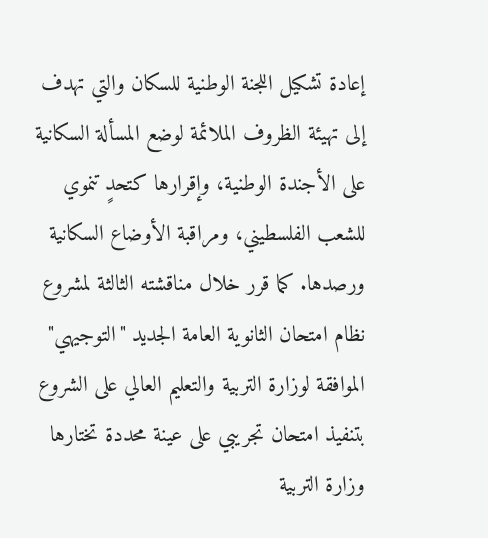إعادة تشكيل اللجنة الوطنية للسكان والتي تهدف إلى تهيئة الظروف الملائمة لوضع المسألة السكانية على الأجندة الوطنية، وإقرارها كتحدٍ تنموي للشعب الفلسطيني، ومراقبة الأوضاع السكانية ورصدها. كما قرر خلال مناقشته الثالثة لمشروع نظام امتحان الثانوية العامة الجديد "التوجيهي" الموافقة لوزارة التربية والتعليم العالي على الشروع بتنفيذ امتحان تجريبي على عينة محددة تختارها وزارة التربية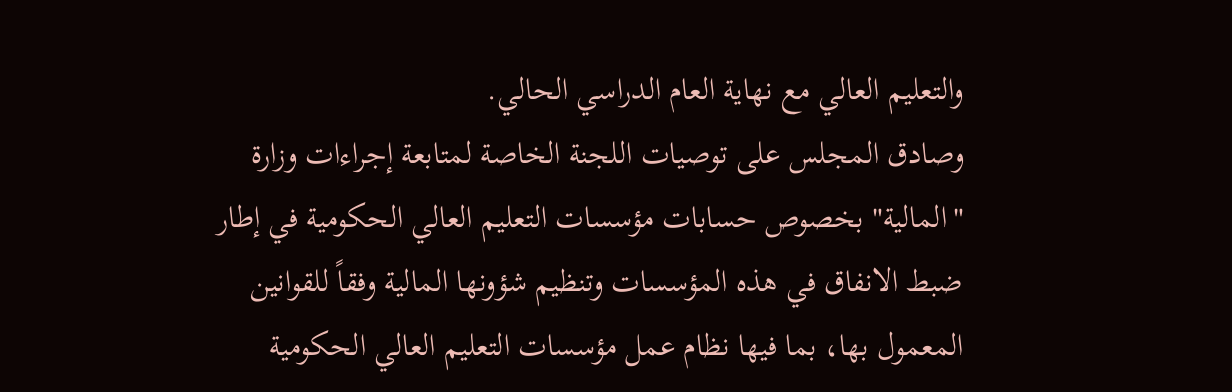والتعليم العالي مع نهاية العام الدراسي الحالي.
وصادق المجلس على توصيات اللجنة الخاصة لمتابعة إجراءات وزارة "المالية" بخصوص حسابات مؤسسات التعليم العالي الحكومية في إطار ضبط الانفاق في هذه المؤسسات وتنظيم شؤونها المالية وفقاً للقوانين المعمول بها، بما فيها نظام عمل مؤسسات التعليم العالي الحكومية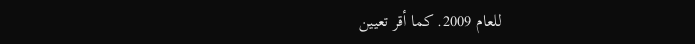للعام 2009. كما أقر تعيين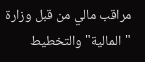مراقب مالي من قبل وزارة "المالية" والتخطيط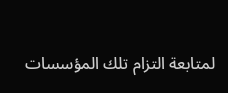لمتابعة التزام تلك المؤسسات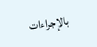بالإجراءات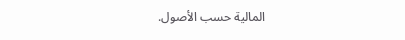المالية حسب الأصول.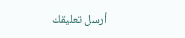أرسل تعليقك